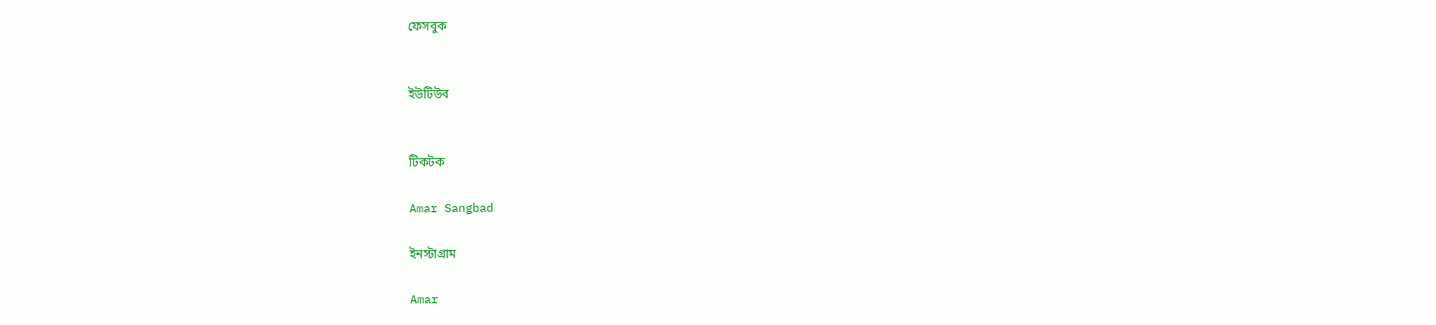ফেসবুক


ইউটিউব


টিকটক

Amar Sangbad

ইনস্টাগ্রাম

Amar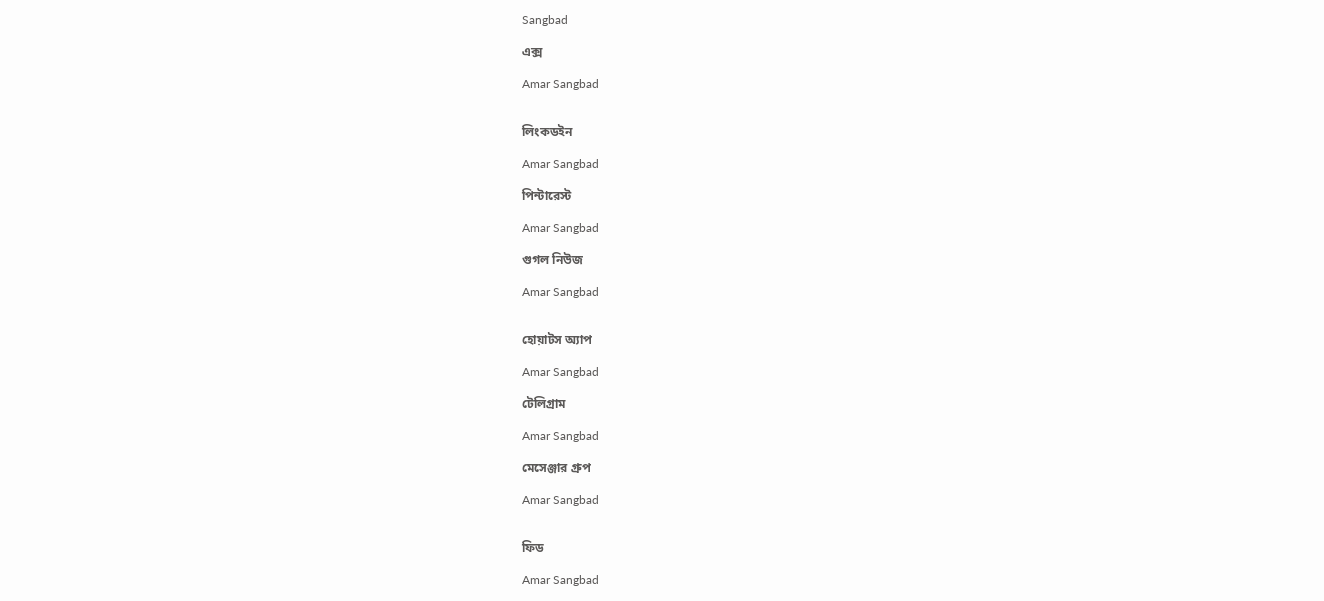Sangbad

এক্স

Amar Sangbad


লিংকডইন

Amar Sangbad

পিন্টারেস্ট

Amar Sangbad

গুগল নিউজ

Amar Sangbad


হোয়াটস অ্যাপ

Amar Sangbad

টেলিগ্রাম

Amar Sangbad

মেসেঞ্জার গ্রুপ

Amar Sangbad


ফিড

Amar Sangbad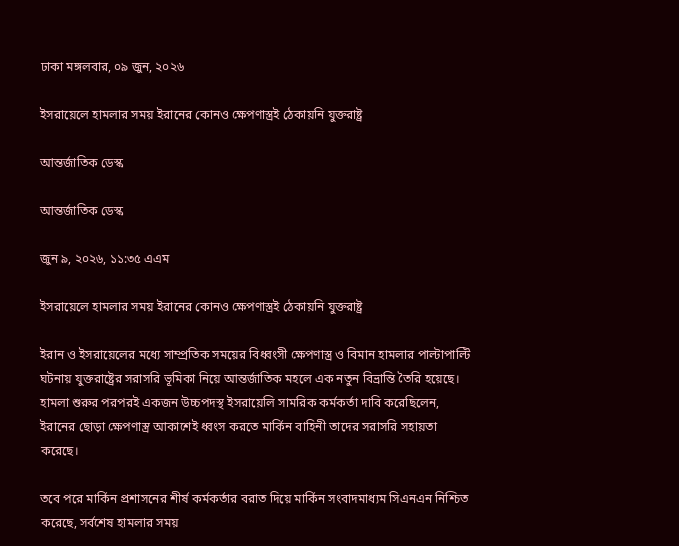ঢাকা মঙ্গলবার, ০৯ জুন, ২০২৬

ইসরায়েলে হামলার সময় ইরানের কোনও ক্ষেপণাস্ত্রই ঠেকায়নি যুক্তরাষ্ট্র

আন্তর্জাতিক ডেস্ক

আন্তর্জাতিক ডেস্ক

জুন ৯, ২০২৬, ১১:৩৫ এএম

ইসরায়েলে হামলার সময় ইরানের কোনও ক্ষেপণাস্ত্রই ঠেকায়নি যুক্তরাষ্ট্র

ইরান ও ইসরায়েলের মধ্যে সাম্প্রতিক সময়ের বিধ্বংসী ক্ষেপণাস্ত্র ও বিমান হামলার পাল্টাপাল্টি ঘটনায় যুক্তরাষ্ট্রের সরাসরি ভূমিকা নিয়ে আন্তর্জাতিক মহলে এক নতুন বিভ্রান্তি তৈরি হয়েছে। হামলা শুরুর পরপরই একজন উচ্চপদস্থ ইসরায়েলি সামরিক কর্মকর্তা দাবি করেছিলেন, ইরানের ছোড়া ক্ষেপণাস্ত্র আকাশেই ধ্বংস করতে মার্কিন বাহিনী তাদের সরাসরি সহায়তা করেছে।

তবে পরে মার্কিন প্রশাসনের শীর্ষ কর্মকর্তার বরাত দিয়ে মার্কিন সংবাদমাধ্যম সিএনএন নিশ্চিত করেছে, সর্বশেষ হামলার সময়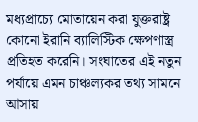মধ্যপ্রাচ্যে মোতায়েন করা যুক্তরাষ্ট্র কোনো ইরানি ব্যালিস্টিক ক্ষেপণাস্ত্র প্রতিহত করেনি। সংঘাতের এই নতুন পর্যায়ে এমন চাঞ্চল্যকর তথ্য সামনে আসায়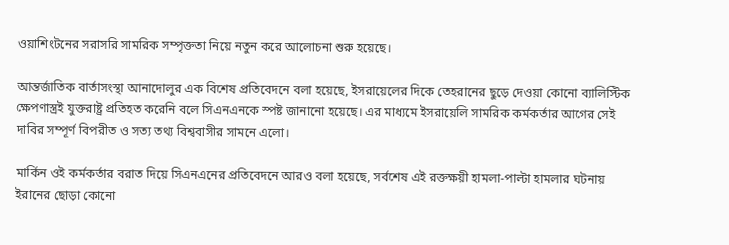ওয়াশিংটনের সরাসরি সামরিক সম্পৃক্ততা নিয়ে নতুন করে আলোচনা শুরু হয়েছে।

আন্তর্জাতিক বার্তাসংস্থা আনাদোলুর এক বিশেষ প্রতিবেদনে বলা হয়েছে, ইসরায়েলের দিকে তেহরানের ছুড়ে দেওয়া কোনো ব্যালিস্টিক ক্ষেপণাস্ত্রই যুক্তরাষ্ট্র প্রতিহত করেনি বলে সিএনএনকে স্পষ্ট জানানো হয়েছে। এর মাধ্যমে ইসরায়েলি সামরিক কর্মকর্তার আগের সেই দাবির সম্পূর্ণ বিপরীত ও সত্য তথ্য বিশ্ববাসীর সামনে এলো।

মার্কিন ওই কর্মকর্তার বরাত দিয়ে সিএনএনের প্রতিবেদনে আরও বলা হয়েছে, সর্বশেষ এই রক্তক্ষয়ী হামলা-পাল্টা হামলার ঘটনায় ইরানের ছোড়া কোনো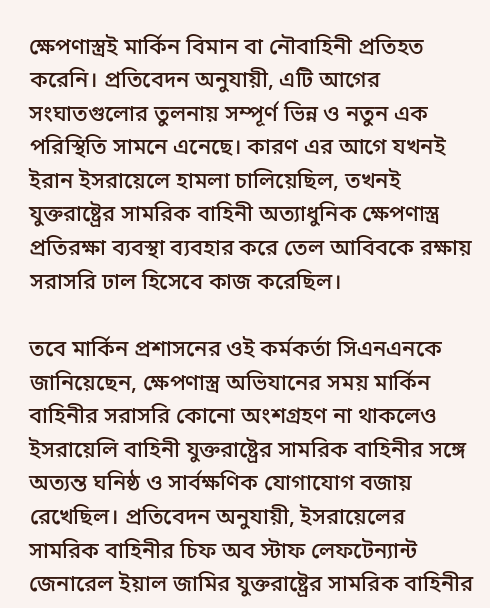ক্ষেপণাস্ত্রই মার্কিন বিমান বা নৌবাহিনী প্রতিহত করেনি। প্রতিবেদন অনুযায়ী, এটি আগের সংঘাতগুলোর তুলনায় সম্পূর্ণ ভিন্ন ও নতুন এক পরিস্থিতি সামনে এনেছে। কারণ এর আগে যখনই ইরান ইসরায়েলে হামলা চালিয়েছিল, তখনই যুক্তরাষ্ট্রের সামরিক বাহিনী অত্যাধুনিক ক্ষেপণাস্ত্র প্রতিরক্ষা ব্যবস্থা ব্যবহার করে তেল আবিবকে রক্ষায় সরাসরি ঢাল হিসেবে কাজ করেছিল।

তবে মার্কিন প্রশাসনের ওই কর্মকর্তা সিএনএনকে জানিয়েছেন, ক্ষেপণাস্ত্র অভিযানের সময় মার্কিন বাহিনীর সরাসরি কোনো অংশগ্রহণ না থাকলেও ইসরায়েলি বাহিনী যুক্তরাষ্ট্রের সামরিক বাহিনীর সঙ্গে অত্যন্ত ঘনিষ্ঠ ও সার্বক্ষণিক যোগাযোগ বজায় রেখেছিল। প্রতিবেদন অনুযায়ী, ইসরায়েলের সামরিক বাহিনীর চিফ অব স্টাফ লেফটেন্যান্ট জেনারেল ইয়াল জামির যুক্তরাষ্ট্রের সামরিক বাহিনীর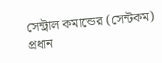সেন্ট্রাল কমান্ডের (সেন্টকম) প্রধান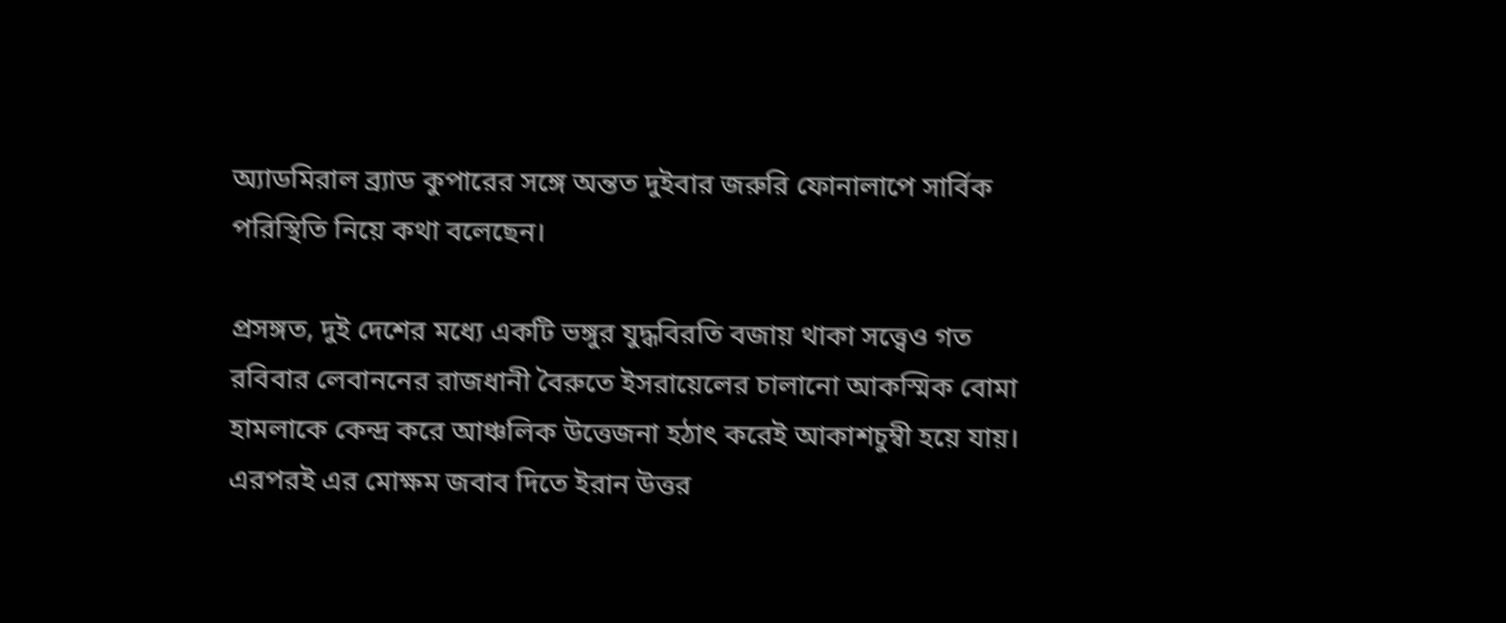অ্যাডমিরাল ব্র্যাড কুপারের সঙ্গে অন্তত দুইবার জরুরি ফোনালাপে সার্বিক পরিস্থিতি নিয়ে কথা বলেছেন।

প্রসঙ্গত, দুই দেশের মধ্যে একটি ভঙ্গুর যুদ্ধবিরতি বজায় থাকা সত্ত্বেও গত রবিবার লেবাননের রাজধানী বৈরুতে ইসরায়েলের চালানো আকস্মিক বোমা হামলাকে কেন্দ্র করে আঞ্চলিক উত্তেজনা হঠাৎ করেই আকাশচুম্বী হয়ে যায়। এরপরই এর মোক্ষম জবাব দিতে ইরান উত্তর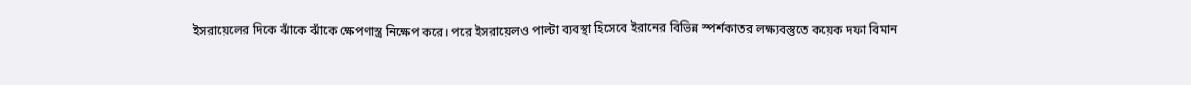ইসরায়েলের দিকে ঝাঁকে ঝাঁকে ক্ষেপণাস্ত্র নিক্ষেপ করে। পরে ইসরায়েলও পাল্টা ব্যবস্থা হিসেবে ইরানের বিভিন্ন স্পর্শকাতর লক্ষ্যবস্তুতে কয়েক দফা বিমান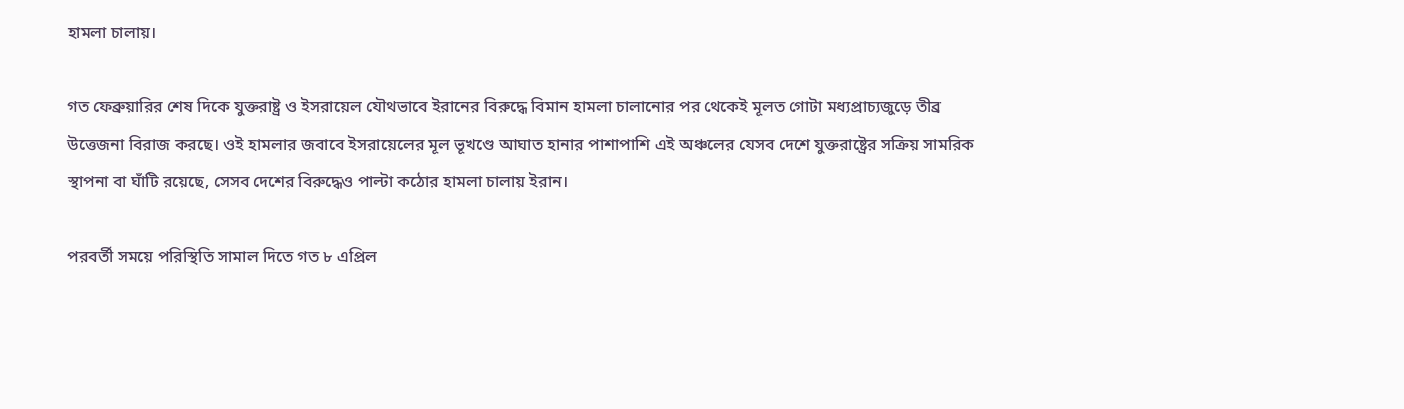হামলা চালায়।

গত ফেব্রুয়ারির শেষ দিকে যুক্তরাষ্ট্র ও ইসরায়েল যৌথভাবে ইরানের বিরুদ্ধে বিমান হামলা চালানোর পর থেকেই মূলত গোটা মধ্যপ্রাচ্যজুড়ে তীব্র উত্তেজনা বিরাজ করছে। ওই হামলার জবাবে ইসরায়েলের মূল ভূখণ্ডে আঘাত হানার পাশাপাশি এই অঞ্চলের যেসব দেশে যুক্তরাষ্ট্রের সক্রিয় সামরিক স্থাপনা বা ঘাঁটি রয়েছে, সেসব দেশের বিরুদ্ধেও পাল্টা কঠোর হামলা চালায় ইরান।

পরবর্তী সময়ে পরিস্থিতি সামাল দিতে গত ৮ এপ্রিল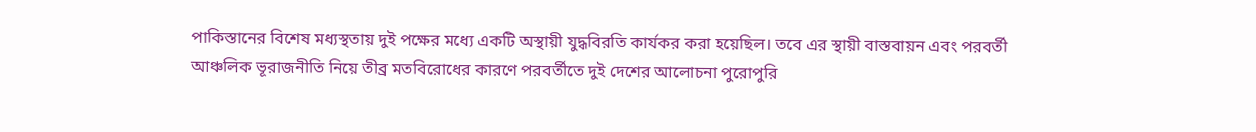পাকিস্তানের বিশেষ মধ্যস্থতায় দুই পক্ষের মধ্যে একটি অস্থায়ী যুদ্ধবিরতি কার্যকর করা হয়েছিল। তবে এর স্থায়ী বাস্তবায়ন এবং পরবর্তী আঞ্চলিক ভূরাজনীতি নিয়ে তীব্র মতবিরোধের কারণে পরবর্তীতে দুই দেশের আলোচনা পুরোপুরি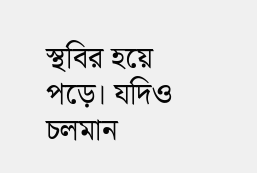স্থবির হয়ে পড়ে। যদিও চলমান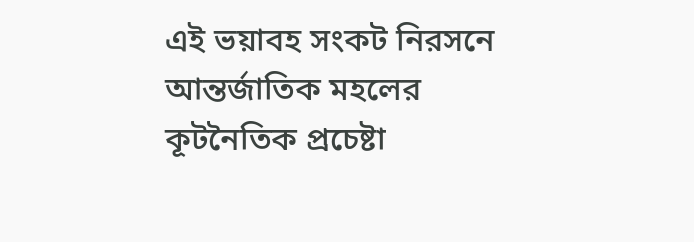এই ভয়াবহ সংকট নিরসনে আন্তর্জাতিক মহলের কূটনৈতিক প্রচেষ্টা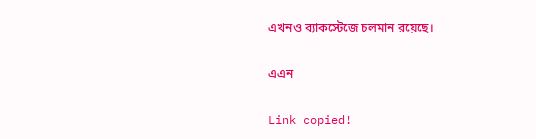এখনও ব্যাকস্টেজে চলমান রয়েছে।

এএন

Link copied!